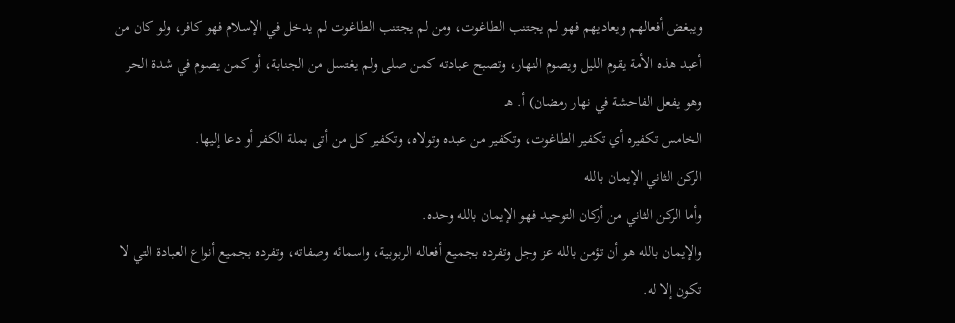ويبغض أفعالهم ويعاديهم فهو لم يجتنب الطاغوت، ومن لم يجتنب الطاغوت لم يدخل في الإسلام فهو كافر، ولو كان من أعبد هذه الأمة يقوم الليل ويصوم النهار، وتصبح عبادته كمن صلى ولم يغتسل من الجنابة، أو كمن يصوم في شدة الحر وهو يفعل الفاحشة في نهار رمضان) أ. هـ
الخامس تكفيره أي تكفير الطاغوت، وتكفير من عبده وتولاه، وتكفير كل من أتى بملة الكفر أو دعا إليها.
الركن الثاني الإيمان بالله
وأما الركن الثاني من أركان التوحيد فهو الإيمان بالله وحده.
والإيمان بالله هو أن تؤمن بالله عز وجل وتفرده بجميع أفعاله الربوبية، واسمائه وصفاته، وتفرده بجميع أنواع العبادة التي لا تكون إلا له.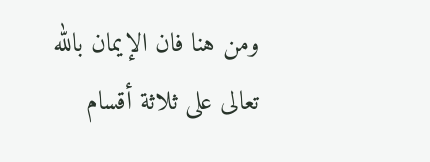ومن هنا فان الإيمان بالله تعالى على ثلاثة أقسام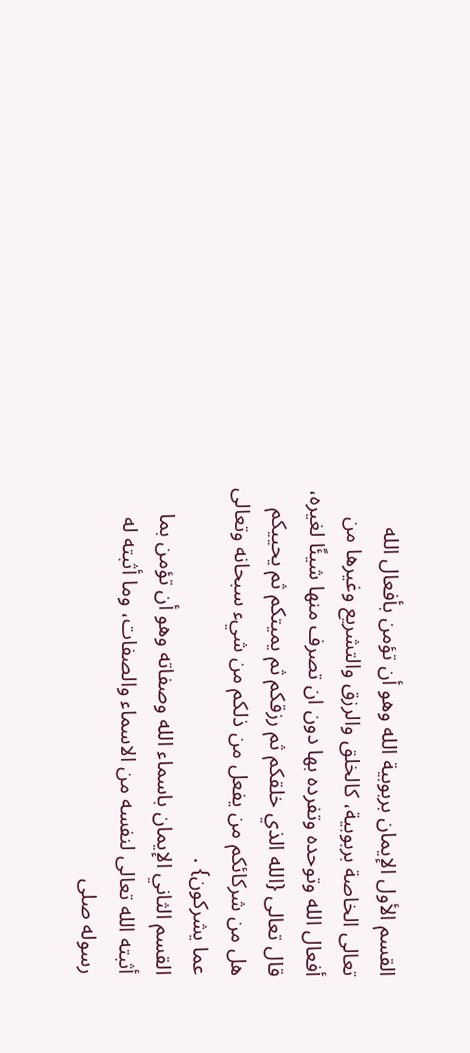القسم الأول الإيمان بربوبية الله وهو أن تؤمن بأفعال الله تعالى الخاصة بربوبية، كالخلق والرزق والتشريع وغيرها من أفعال الله وتوحده وتفرده بها دون ان تصرف منها شيئًا لغيره، قال تعالى {الله الذي خلقكم ثم رزقكم ثم يميتكم ثم يحييكم هل من شركائكم من يفعل من ذلكم من شيء سبحانه وتعالى عما يشركون} .
القسم الثاني الإيمان باسماء الله وصفاته وهو أن تؤمن بما أثبته الله تعالى لنفسه من الاسماء والصفات، وما أثبته له رسوله صلى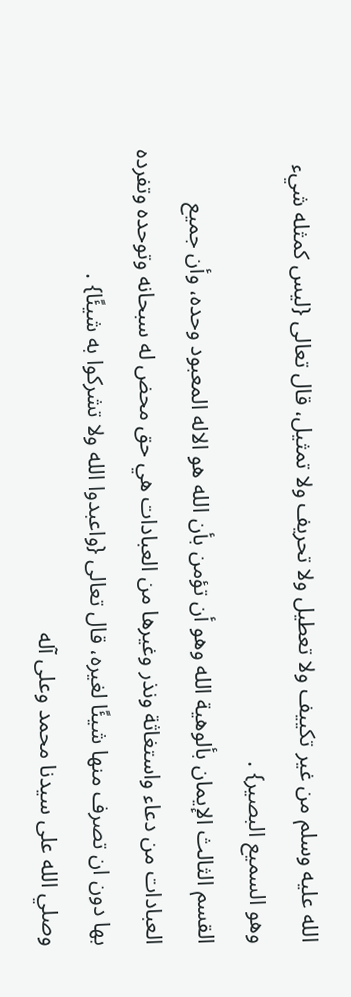الله عليه وسلم من غير تكييف ولا تعطيل ولا تحريف ولا تمثيل، قال تعالى {ليس كمثله شيء وهو السميع البصير} .
القسم الثالث الإيمان بألوهية الله وهو أن تؤمن بأن الله هو الاله المعبود وحده، وأن جميع العبادات من دعاء واستغاثة ونذر وغيرها من العبادات هي حق محض له سبحانه وتوحده وتفرده بها دون ان تصرف منها شيئًا لغيره، قال تعالى {واعبدوا الله ولا تشركوا به شيئًا} .
وصلي الله على سيدنا محمد وعلى آله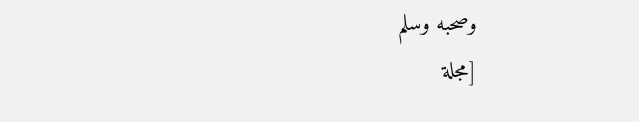وصحبه وسلم
[مجلة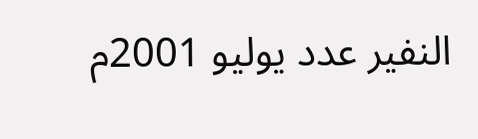النفير عدد يوليو 2001م